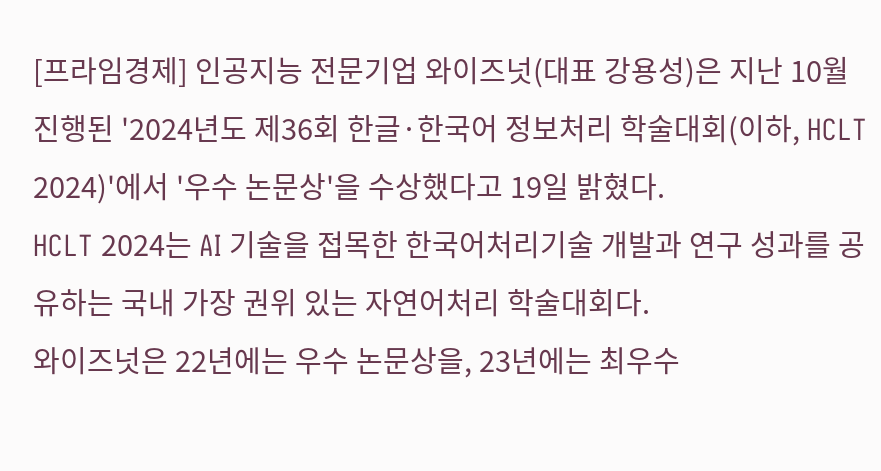[프라임경제] 인공지능 전문기업 와이즈넛(대표 강용성)은 지난 10월 진행된 '2024년도 제36회 한글·한국어 정보처리 학술대회(이하, HCLT 2024)'에서 '우수 논문상'을 수상했다고 19일 밝혔다.
HCLT 2024는 AI 기술을 접목한 한국어처리기술 개발과 연구 성과를 공유하는 국내 가장 권위 있는 자연어처리 학술대회다.
와이즈넛은 22년에는 우수 논문상을, 23년에는 최우수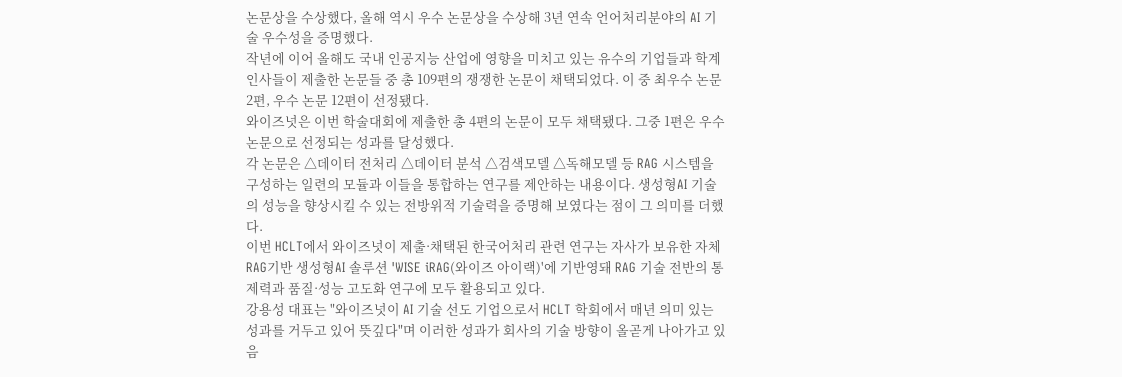논문상을 수상했다, 올해 역시 우수 논문상을 수상해 3년 연속 언어처리분야의 AI 기술 우수성을 증명했다.
작년에 이어 올해도 국내 인공지능 산업에 영향을 미치고 있는 유수의 기업들과 학계 인사들이 제출한 논문들 중 총 109편의 쟁쟁한 논문이 채택되었다. 이 중 최우수 논문 2편, 우수 논문 12편이 선정됐다.
와이즈넛은 이번 학술대회에 제출한 총 4편의 논문이 모두 채택됐다. 그중 1편은 우수 논문으로 선정되는 성과를 달성했다.
각 논문은 △데이터 전처리 △데이터 분석 △검색모델 △독해모델 등 RAG 시스템을 구성하는 일련의 모듈과 이들을 통합하는 연구를 제안하는 내용이다. 생성형AI 기술의 성능을 향상시킬 수 있는 전방위적 기술력을 증명해 보였다는 점이 그 의미를 더했다.
이번 HCLT에서 와이즈넛이 제출·채택된 한국어처리 관련 연구는 자사가 보유한 자체 RAG기반 생성형AI 솔루션 'WISE iRAG(와이즈 아이랙)'에 기반영돼 RAG 기술 전반의 통제력과 품질·성능 고도화 연구에 모두 활용되고 있다.
강용성 대표는 "와이즈넛이 AI 기술 선도 기업으로서 HCLT 학회에서 매년 의미 있는 성과를 거두고 있어 뜻깊다"며 이러한 성과가 회사의 기술 방향이 올곧게 나아가고 있음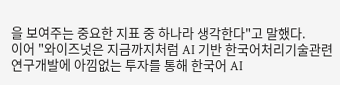을 보여주는 중요한 지표 중 하나라 생각한다"고 말했다.
이어 "와이즈넛은 지금까지처럼 AI 기반 한국어처리기술관련 연구개발에 아낌없는 투자를 통해 한국어 AI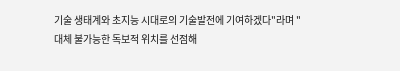기술 생태계와 초지능 시대로의 기술발전에 기여하겠다"라며 "대체 불가능한 독보적 위치를 선점해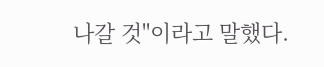나갈 것"이라고 말했다.